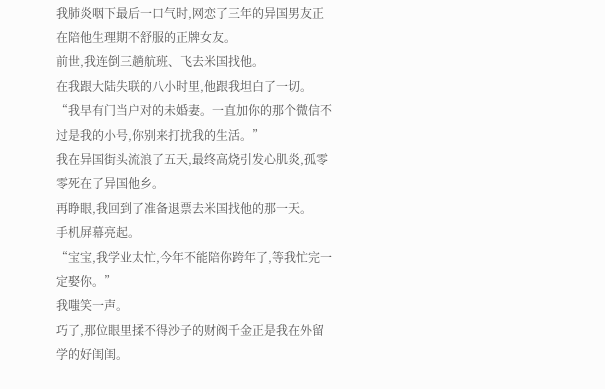我肺炎咽下最后一口气时,网恋了三年的异国男友正在陪他生理期不舒服的正牌女友。
前世,我连倒三趟航班、飞去米国找他。
在我跟大陆失联的八小时里,他跟我坦白了一切。
“我早有门当户对的未婚妻。一直加你的那个微信不过是我的小号,你别来打扰我的生活。”
我在异国街头流浪了五天,最终高烧引发心肌炎,孤零零死在了异国他乡。
再睁眼,我回到了准备退票去米国找他的那一天。
手机屏幕亮起。
“宝宝,我学业太忙,今年不能陪你跨年了,等我忙完一定娶你。”
我嗤笑一声。
巧了,那位眼里揉不得沙子的财阀千金正是我在外留学的好闺闺。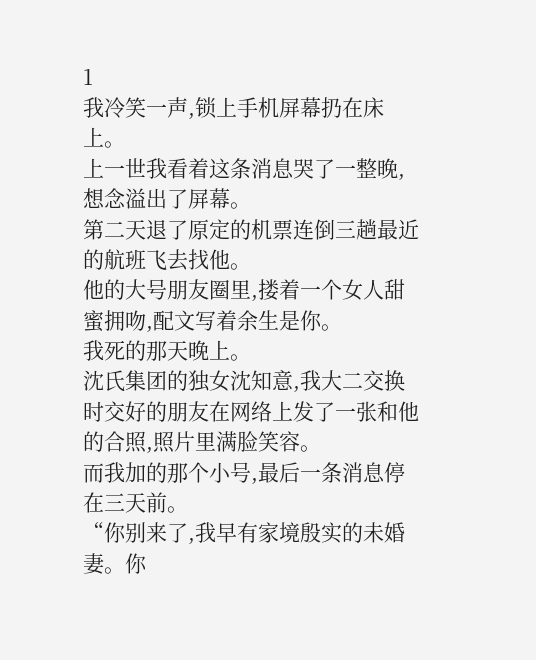1
我冷笑一声,锁上手机屏幕扔在床上。
上一世我看着这条消息哭了一整晚,想念溢出了屏幕。
第二天退了原定的机票连倒三趟最近的航班飞去找他。
他的大号朋友圈里,搂着一个女人甜蜜拥吻,配文写着余生是你。
我死的那天晚上。
沈氏集团的独女沈知意,我大二交换时交好的朋友在网络上发了一张和他的合照,照片里满脸笑容。
而我加的那个小号,最后一条消息停在三天前。
“你别来了,我早有家境殷实的未婚妻。你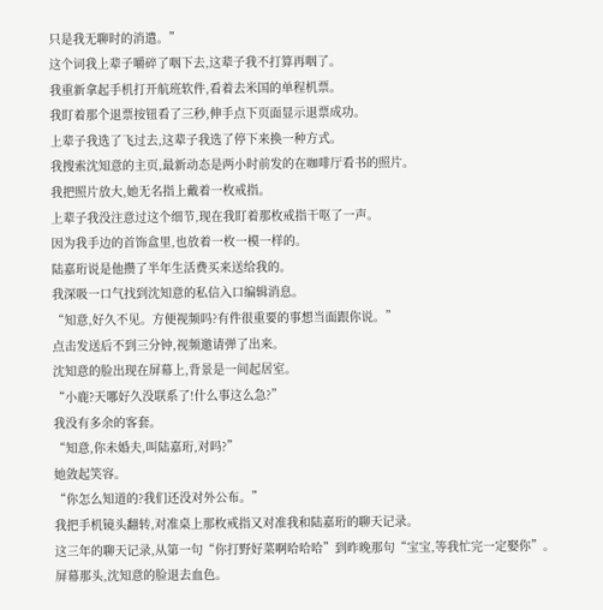只是我无聊时的消遣。”
这个词我上辈子嚼碎了咽下去,这辈子我不打算再咽了。
我重新拿起手机打开航班软件,看着去米国的单程机票。
我盯着那个退票按钮看了三秒,伸手点下页面显示退票成功。
上辈子我选了飞过去,这辈子我选了停下来换一种方式。
我搜索沈知意的主页,最新动态是两小时前发的在咖啡厅看书的照片。
我把照片放大,她无名指上戴着一枚戒指。
上辈子我没注意过这个细节,现在我盯着那枚戒指干呕了一声。
因为我手边的首饰盒里,也放着一枚一模一样的。
陆嘉珩说是他攒了半年生活费买来送给我的。
我深吸一口气找到沈知意的私信入口编辑消息。
“知意,好久不见。方便视频吗?有件很重要的事想当面跟你说。”
点击发送后不到三分钟,视频邀请弹了出来。
沈知意的脸出现在屏幕上,背景是一间起居室。
“小鹿?天哪好久没联系了!什么事这么急?”
我没有多余的客套。
“知意,你未婚夫,叫陆嘉珩,对吗?”
她敛起笑容。
“你怎么知道的?我们还没对外公布。”
我把手机镜头翻转,对准桌上那枚戒指又对准我和陆嘉珩的聊天记录。
这三年的聊天记录,从第一句“你打野好菜啊哈哈哈”到昨晚那句“宝宝,等我忙完一定娶你”。
屏幕那头,沈知意的脸退去血色。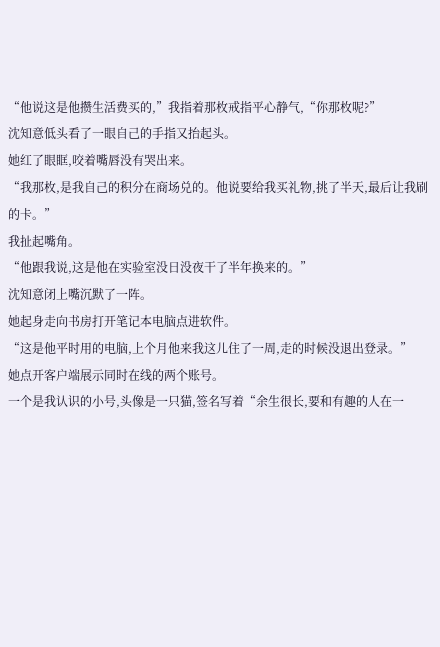“他说这是他攒生活费买的,”我指着那枚戒指平心静气,“你那枚呢?”
沈知意低头看了一眼自己的手指又抬起头。
她红了眼眶,咬着嘴唇没有哭出来。
“我那枚,是我自己的积分在商场兑的。他说要给我买礼物,挑了半天,最后让我刷的卡。”
我扯起嘴角。
“他跟我说,这是他在实验室没日没夜干了半年换来的。”
沈知意闭上嘴沉默了一阵。
她起身走向书房打开笔记本电脑点进软件。
“这是他平时用的电脑,上个月他来我这儿住了一周,走的时候没退出登录。”
她点开客户端展示同时在线的两个账号。
一个是我认识的小号,头像是一只猫,签名写着“余生很长,要和有趣的人在一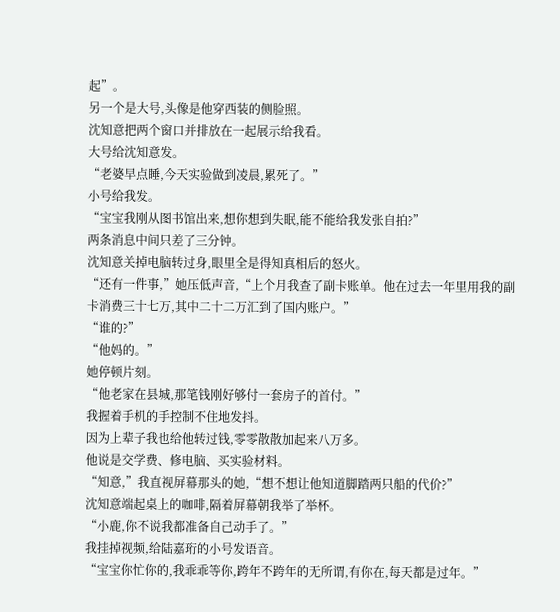起”。
另一个是大号,头像是他穿西装的侧脸照。
沈知意把两个窗口并排放在一起展示给我看。
大号给沈知意发。
“老婆早点睡,今天实验做到凌晨,累死了。”
小号给我发。
“宝宝我刚从图书馆出来,想你想到失眠,能不能给我发张自拍?”
两条消息中间只差了三分钟。
沈知意关掉电脑转过身,眼里全是得知真相后的怒火。
“还有一件事,”她压低声音,“上个月我查了副卡账单。他在过去一年里用我的副卡消费三十七万,其中二十二万汇到了国内账户。”
“谁的?”
“他妈的。”
她停顿片刻。
“他老家在县城,那笔钱刚好够付一套房子的首付。”
我握着手机的手控制不住地发抖。
因为上辈子我也给他转过钱,零零散散加起来八万多。
他说是交学费、修电脑、买实验材料。
“知意,”我直视屏幕那头的她,“想不想让他知道脚踏两只船的代价?”
沈知意端起桌上的咖啡,隔着屏幕朝我举了举杯。
“小鹿,你不说我都准备自己动手了。”
我挂掉视频,给陆嘉珩的小号发语音。
“宝宝你忙你的,我乖乖等你,跨年不跨年的无所谓,有你在,每天都是过年。”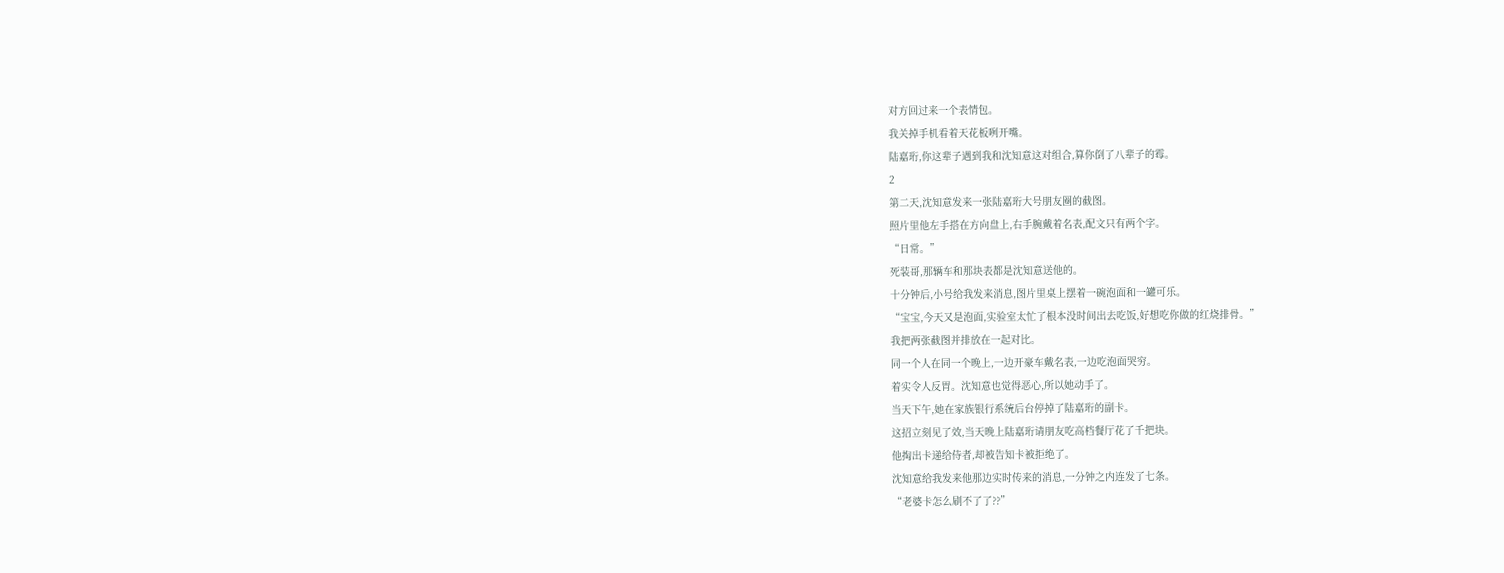对方回过来一个表情包。
我关掉手机看着天花板咧开嘴。
陆嘉珩,你这辈子遇到我和沈知意这对组合,算你倒了八辈子的霉。
2
第二天,沈知意发来一张陆嘉珩大号朋友圈的截图。
照片里他左手搭在方向盘上,右手腕戴着名表,配文只有两个字。
“日常。”
死装哥,那辆车和那块表都是沈知意送他的。
十分钟后,小号给我发来消息,图片里桌上摆着一碗泡面和一罐可乐。
“宝宝,今天又是泡面,实验室太忙了根本没时间出去吃饭,好想吃你做的红烧排骨。”
我把两张截图并排放在一起对比。
同一个人在同一个晚上,一边开豪车戴名表,一边吃泡面哭穷。
着实令人反胃。沈知意也觉得恶心,所以她动手了。
当天下午,她在家族银行系统后台停掉了陆嘉珩的副卡。
这招立刻见了效,当天晚上陆嘉珩请朋友吃高档餐厅花了千把块。
他掏出卡递给侍者,却被告知卡被拒绝了。
沈知意给我发来他那边实时传来的消息,一分钟之内连发了七条。
“老婆卡怎么刷不了了??”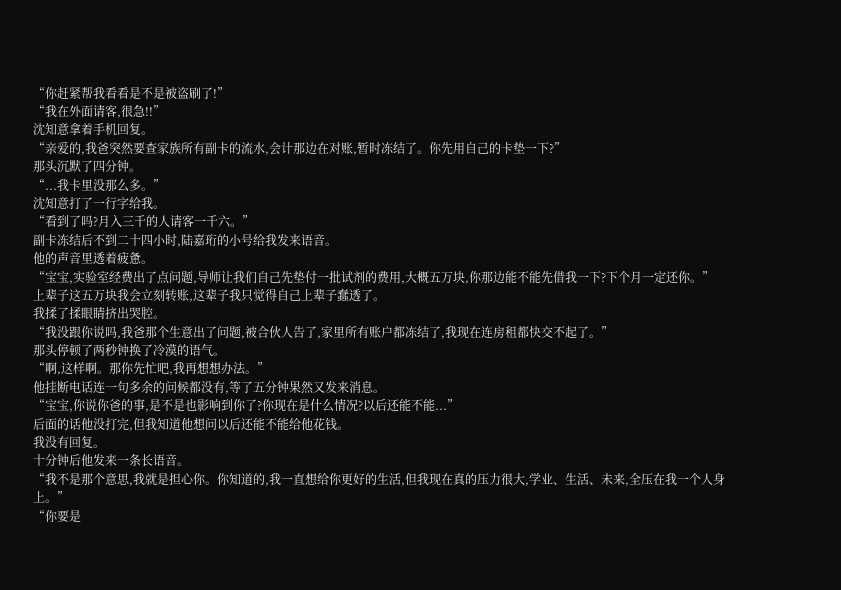“你赶紧帮我看看是不是被盗刷了!”
“我在外面请客,很急!!”
沈知意拿着手机回复。
“亲爱的,我爸突然要查家族所有副卡的流水,会计那边在对账,暂时冻结了。你先用自己的卡垫一下?”
那头沉默了四分钟。
“...我卡里没那么多。”
沈知意打了一行字给我。
“看到了吗?月入三千的人请客一千六。”
副卡冻结后不到二十四小时,陆嘉珩的小号给我发来语音。
他的声音里透着疲惫。
“宝宝,实验室经费出了点问题,导师让我们自己先垫付一批试剂的费用,大概五万块,你那边能不能先借我一下?下个月一定还你。”
上辈子这五万块我会立刻转账,这辈子我只觉得自己上辈子蠢透了。
我揉了揉眼睛挤出哭腔。
“我没跟你说吗,我爸那个生意出了问题,被合伙人告了,家里所有账户都冻结了,我现在连房租都快交不起了。”
那头停顿了两秒钟换了冷漠的语气。
“啊,这样啊。那你先忙吧,我再想想办法。”
他挂断电话连一句多余的问候都没有,等了五分钟果然又发来消息。
“宝宝,你说你爸的事,是不是也影响到你了?你现在是什么情况?以后还能不能...”
后面的话他没打完,但我知道他想问以后还能不能给他花钱。
我没有回复。
十分钟后他发来一条长语音。
“我不是那个意思,我就是担心你。你知道的,我一直想给你更好的生活,但我现在真的压力很大,学业、生活、未来,全压在我一个人身上。”
“你要是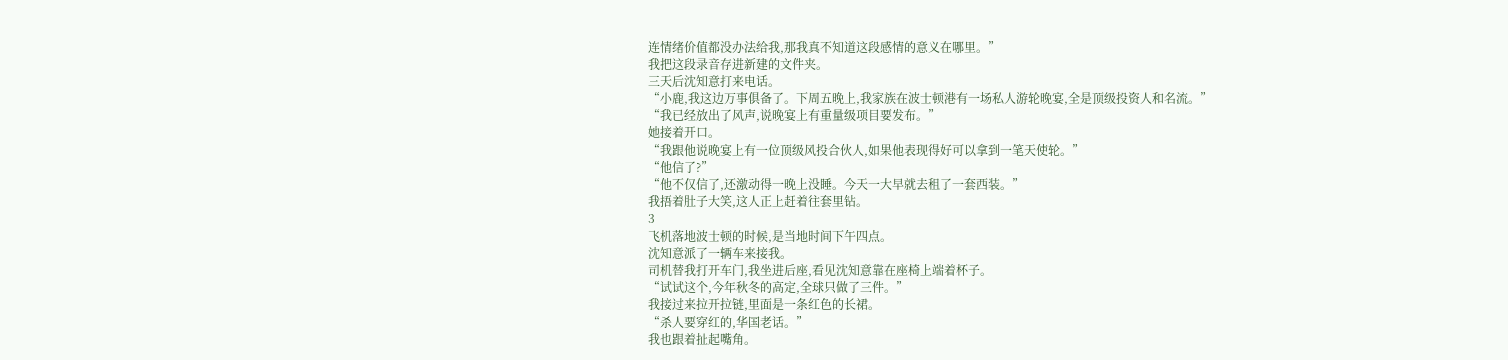连情绪价值都没办法给我,那我真不知道这段感情的意义在哪里。”
我把这段录音存进新建的文件夹。
三天后沈知意打来电话。
“小鹿,我这边万事俱备了。下周五晚上,我家族在波士顿港有一场私人游轮晚宴,全是顶级投资人和名流。”
“我已经放出了风声,说晚宴上有重量级项目要发布。”
她接着开口。
“我跟他说晚宴上有一位顶级风投合伙人,如果他表现得好可以拿到一笔天使轮。”
“他信了?”
“他不仅信了,还激动得一晚上没睡。今天一大早就去租了一套西装。”
我捂着肚子大笑,这人正上赶着往套里钻。
3
飞机落地波士顿的时候,是当地时间下午四点。
沈知意派了一辆车来接我。
司机替我打开车门,我坐进后座,看见沈知意靠在座椅上端着杯子。
“试试这个,今年秋冬的高定,全球只做了三件。”
我接过来拉开拉链,里面是一条红色的长裙。
“杀人要穿红的,华国老话。”
我也跟着扯起嘴角。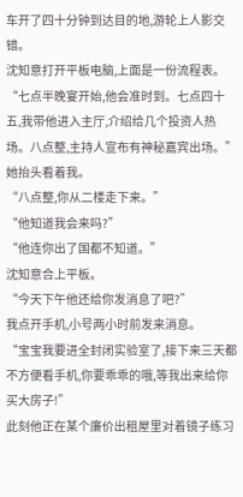车开了四十分钟到达目的地,游轮上人影交错。
沈知意打开平板电脑,上面是一份流程表。
“七点半晚宴开始,他会准时到。七点四十五,我带他进入主厅,介绍给几个投资人热场。八点整,主持人宣布有神秘嘉宾出场。”
她抬头看着我。
“八点整,你从二楼走下来。”
“他知道我会来吗?”
“他连你出了国都不知道。”
沈知意合上平板。
“今天下午他还给你发消息了吧?”
我点开手机,小号两小时前发来消息。
“宝宝我要进全封闭实验室了,接下来三天都不方便看手机,你要乖乖的哦,等我出来给你买大房子!”
此刻他正在某个廉价出租屋里对着镜子练习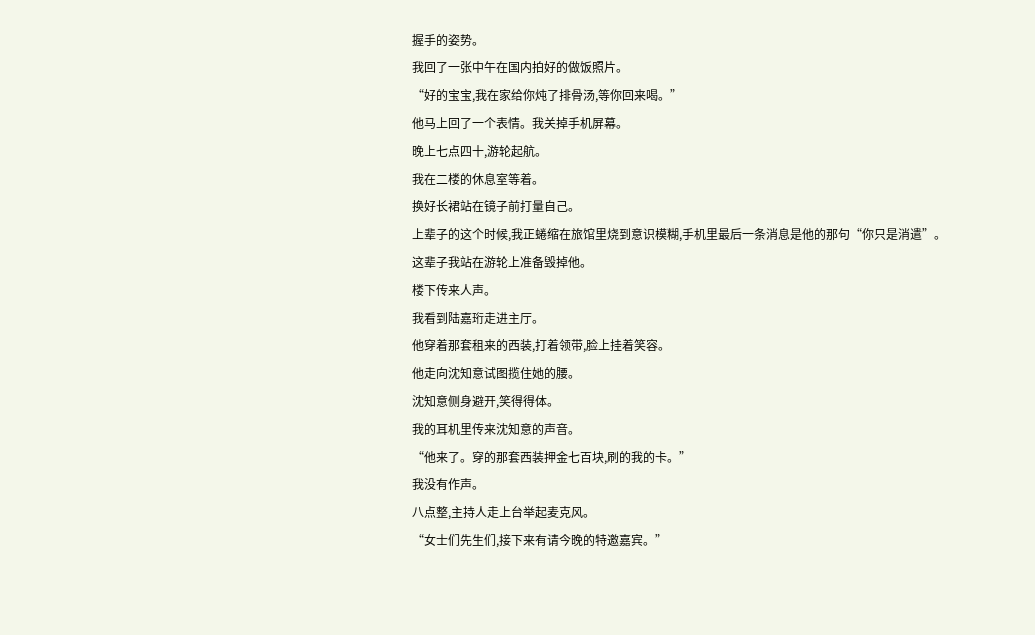握手的姿势。
我回了一张中午在国内拍好的做饭照片。
“好的宝宝,我在家给你炖了排骨汤,等你回来喝。”
他马上回了一个表情。我关掉手机屏幕。
晚上七点四十,游轮起航。
我在二楼的休息室等着。
换好长裙站在镜子前打量自己。
上辈子的这个时候,我正蜷缩在旅馆里烧到意识模糊,手机里最后一条消息是他的那句“你只是消遣”。
这辈子我站在游轮上准备毁掉他。
楼下传来人声。
我看到陆嘉珩走进主厅。
他穿着那套租来的西装,打着领带,脸上挂着笑容。
他走向沈知意试图揽住她的腰。
沈知意侧身避开,笑得得体。
我的耳机里传来沈知意的声音。
“他来了。穿的那套西装押金七百块,刷的我的卡。”
我没有作声。
八点整,主持人走上台举起麦克风。
“女士们先生们,接下来有请今晚的特邀嘉宾。”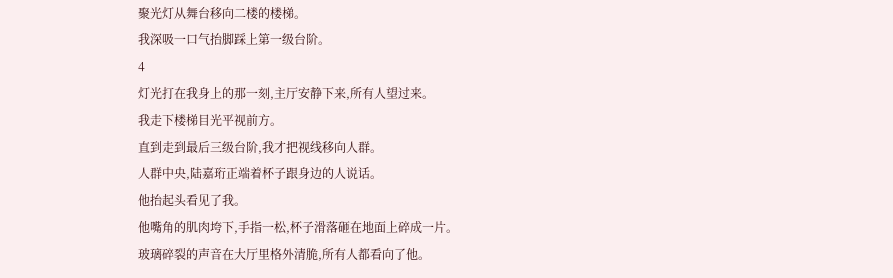聚光灯从舞台移向二楼的楼梯。
我深吸一口气抬脚踩上第一级台阶。
4
灯光打在我身上的那一刻,主厅安静下来,所有人望过来。
我走下楼梯目光平视前方。
直到走到最后三级台阶,我才把视线移向人群。
人群中央,陆嘉珩正端着杯子跟身边的人说话。
他抬起头看见了我。
他嘴角的肌肉垮下,手指一松,杯子滑落砸在地面上碎成一片。
玻璃碎裂的声音在大厅里格外清脆,所有人都看向了他。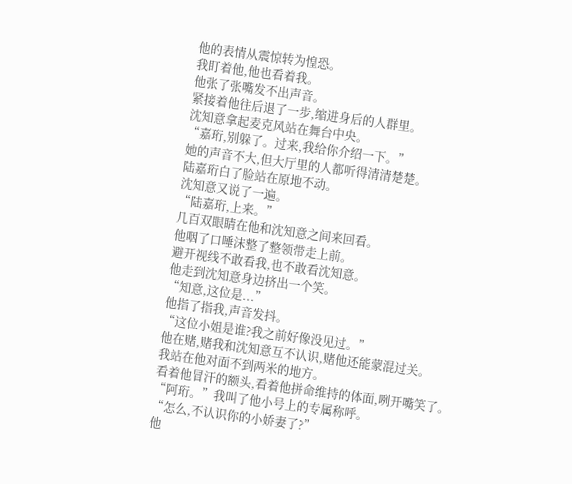他的表情从震惊转为惶恐。
我盯着他,他也看着我。
他张了张嘴发不出声音。
紧接着他往后退了一步,缩进身后的人群里。
沈知意拿起麦克风站在舞台中央。
“嘉珩,别躲了。过来,我给你介绍一下。”
她的声音不大,但大厅里的人都听得清清楚楚。
陆嘉珩白了脸站在原地不动。
沈知意又说了一遍。
“陆嘉珩,上来。”
几百双眼睛在他和沈知意之间来回看。
他咽了口唾沫整了整领带走上前。
避开视线不敢看我,也不敢看沈知意。
他走到沈知意身边挤出一个笑。
“知意,这位是...”
他指了指我,声音发抖。
“这位小姐是谁?我之前好像没见过。”
他在赌,赌我和沈知意互不认识,赌他还能蒙混过关。
我站在他对面不到两米的地方。
看着他冒汗的额头,看着他拼命维持的体面,咧开嘴笑了。
“阿珩。”我叫了他小号上的专属称呼。
“怎么,不认识你的小娇妻了?”
他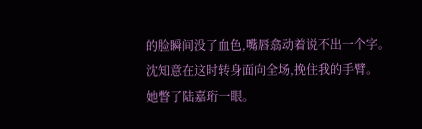的脸瞬间没了血色,嘴唇翕动着说不出一个字。
沈知意在这时转身面向全场,挽住我的手臂。
她瞥了陆嘉珩一眼。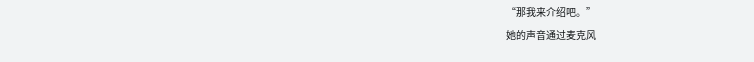“那我来介绍吧。”
她的声音通过麦克风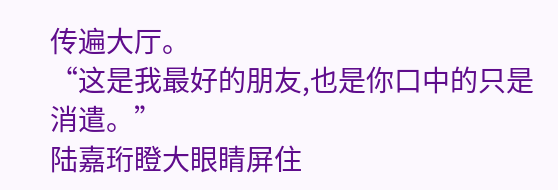传遍大厅。
“这是我最好的朋友,也是你口中的只是消遣。”
陆嘉珩瞪大眼睛屏住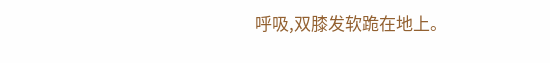呼吸,双膝发软跪在地上。